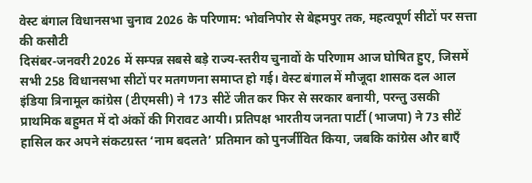वेस्ट बंगाल विधानसभा चुनाव 2026 के परिणाम: भोवनिपोर से बेह्रमपुर तक, महत्वपूर्ण सीटों पर सत्ता की कसौटी
दिसंबर‑जनवरी 2026 में सम्पन्न सबसे बड़े राज्य‑स्तरीय चुनावों के परिणाम आज घोषित हुए, जिसमें सभी 258 विधानसभा सीटों पर मतगणना समाप्त हो गई। वेस्ट बंगाल में मौजूदा शासक दल आल इंडिया त्रिनामूल कांग्रेस (टीएमसी) ने 173 सीटें जीत कर फिर से सरकार बनायी, परन्तु उसकी प्राथमिक बहुमत में दो अंकों की गिरावट आयी। प्रतिपक्ष भारतीय जनता पार्टी (भाजपा) ने 73 सीटें हासिल कर अपने संकटग्रस्त ‘नाम बदलते’ प्रतिमान को पुनर्जीवित किया, जबकि कांग्रेस और बाएँ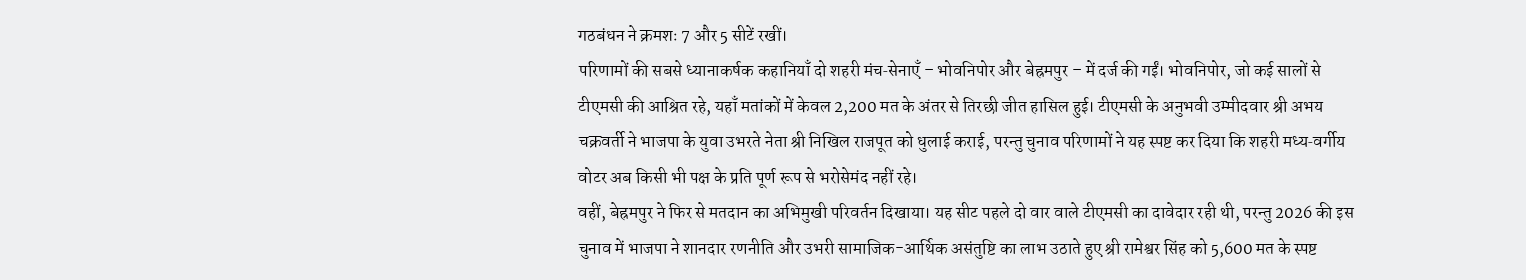गठबंधन ने क्रमशः 7 और 5 सीटें रखीं।
परिणामों की सबसे ध्यानाकर्षक कहानियाँ दो शहरी मंच‑सेनाएँ – भोवनिपोर और बेह्रमपुर – में दर्ज की गईं। भोवनिपोर, जो कई सालों से टीएमसी की आश्रित रहे, यहाँ मतांकों में केवल 2,200 मत के अंतर से तिरछी जीत हासिल हुई। टीएमसी के अनुभवी उम्मीदवार श्री अभय चक्रवर्ती ने भाजपा के युवा उभरते नेता श्री निखिल राजपूत को धुलाई कराई, परन्तु चुनाव परिणामों ने यह स्पष्ट कर दिया कि शहरी मध्य‑वर्गीय वोटर अब किसी भी पक्ष के प्रति पूर्ण रूप से भरोसेमंद नहीं रहे।
वहीं, बेह्रमपुर ने फिर से मतदान का अभिमुखी परिवर्तन दिखाया। यह सीट पहले दो वार वाले टीएमसी का दावेदार रही थी, परन्तु 2026 की इस चुनाव में भाजपा ने शानदार रणनीति और उभरी सामाजिक-आर्थिक असंतुष्टि का लाभ उठाते हुए श्री रामेश्वर सिंह को 5,600 मत के स्पष्ट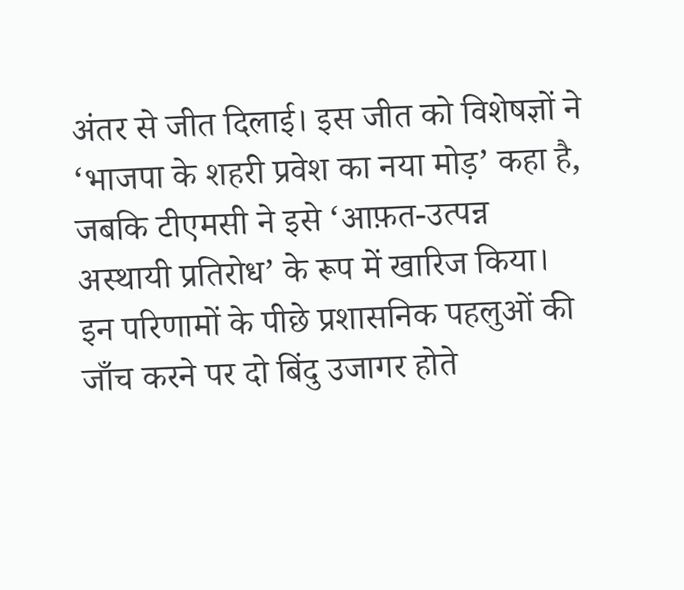अंतर से जीत दिलाई। इस जीत को विशेषज्ञों ने ‘भाजपा के शहरी प्रवेश का नया मोड़’ कहा है, जबकि टीएमसी ने इसे ‘आफ़त‑उत्पन्न अस्थायी प्रतिरोध’ के रूप में खारिज किया।
इन परिणामों के पीछे प्रशासनिक पहलुओं की जाँच करने पर दो बिंदु उजागर होते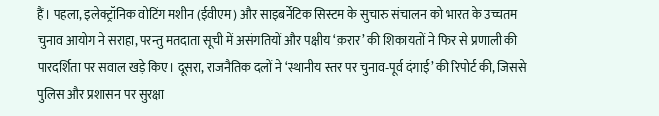हैं। पहला, इलेक्ट्रॉनिक वोटिंग मशीन (ईवीएम) और साइबर्नेटिक सिस्टम के सुचारु संचालन को भारत के उच्चतम चुनाव आयोग ने सराहा, परन्तु मतदाता सूची में असंगतियों और पक्षीय ‘क़रार’ की शिकायतों ने फिर से प्रणाली की पारदर्शिता पर सवाल खड़े किए। दूसरा, राजनैतिक दलों ने ‘स्थानीय स्तर पर चुनाव‑पूर्व दंगाई’ की रिपोर्ट की, जिससे पुलिस और प्रशासन पर सुरक्षा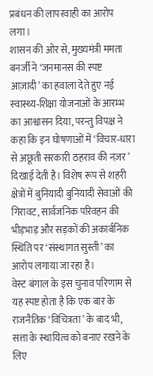प्रबंधन की लापरवाही का आरोप लगा।
शासन की ओर से, मुख्यमंत्री ममता बनर्जी ने ‘जनमानस की स्पष्ट आज़ादी’ का हवाला देते हुए नई स्वास्थ्य‑शिक्षा योजनाओं के आरम्भ का आश्वासन दिया, परन्तु विपक्ष ने कहा कि इन घोषणाओं में ‘विचार‑धारा से अछूती सरकारी ठहराव की नज़र’ दिखाई देती है। विशेष रूप से शहरी क्षेत्रों में बुनियादी बुनियादी सेवाओं की गिरावट, सार्वजनिक परिवहन की भीड़भाड़ और सड़कों की अकार्बनिक स्थिति पर ‘संस्थागत सुस्ती’ का आरोप लगाया जा रहा है।
वेस्ट बंगाल के इस चुनाव परिणाम से यह स्पष्ट होता है कि एक बार के राजनैतिक ‘विचित्रता’ के बाद भी, सत्ता के स्थायित्व को बनाए रखने के लिए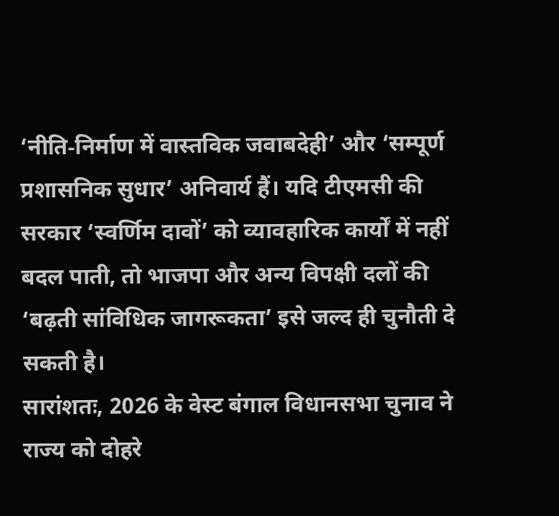‘नीति‑निर्माण में वास्तविक जवाबदेही’ और ‘सम्पूर्ण प्रशासनिक सुधार’ अनिवार्य हैं। यदि टीएमसी की सरकार ‘स्वर्णिम दावों’ को व्यावहारिक कार्यों में नहीं बदल पाती, तो भाजपा और अन्य विपक्षी दलों की ‘बढ़ती सांविधिक जागरूकता’ इसे जल्द ही चुनौती दे सकती है।
सारांशतः, 2026 के वेस्ट बंगाल विधानसभा चुनाव ने राज्य को दोहरे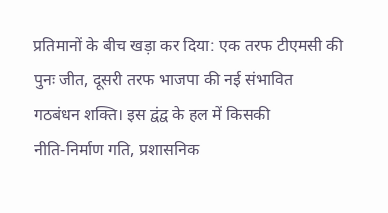प्रतिमानों के बीच खड़ा कर दिया: एक तरफ टीएमसी की पुनः जीत, दूसरी तरफ भाजपा की नई संभावित गठबंधन शक्ति। इस द्वंद्व के हल में किसकी नीति‑निर्माण गति, प्रशासनिक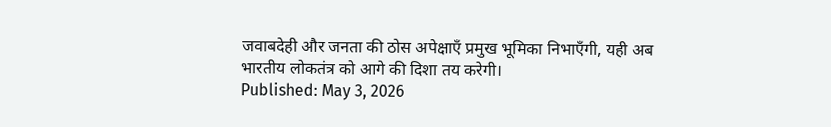जवाबदेही और जनता की ठोस अपेक्षाएँ प्रमुख भूमिका निभाएँगी, यही अब भारतीय लोकतंत्र को आगे की दिशा तय करेगी।
Published: May 3, 2026